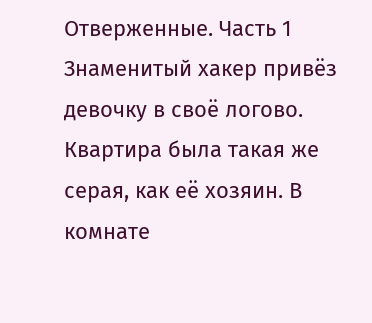Отверженные. Часть 1
Знаменитый хакер привёз девочку в своё логово. Квартира была такая же серая, как её хозяин. В комнате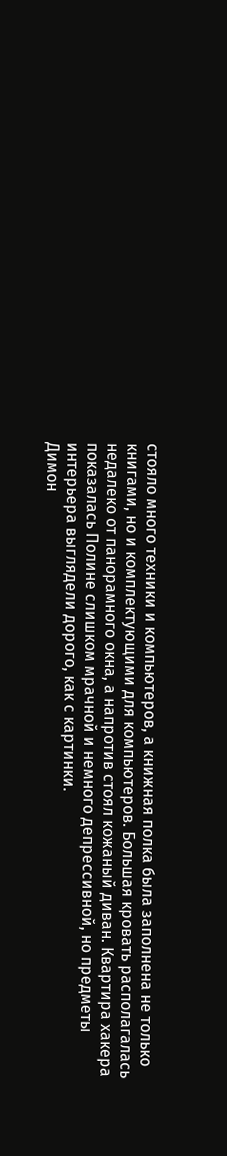стояло много техники и компьютеров, а книжная полка была заполнена не только книгами, но и комплектующими для компьютеров. Большая кровать располагалась недалеко от панорамного окна, а напротив стоял кожаный диван. Квартира хакера показалась Полине слишком мрачной и немного депрессивной, но предметы интерьера выглядели дорого, как с картинки.
Димон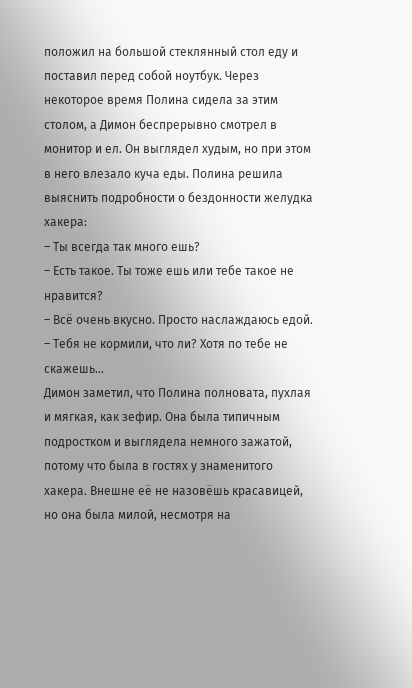положил на большой стеклянный стол еду и поставил перед собой ноутбук. Через некоторое время Полина сидела за этим столом, а Димон беспрерывно смотрел в монитор и ел. Он выглядел худым, но при этом в него влезало куча еды. Полина решила выяснить подробности о бездонности желудка хакера:
– Ты всегда так много ешь?
– Есть такое. Ты тоже ешь или тебе такое не нравится?
– Всё очень вкусно. Просто наслаждаюсь едой.
– Тебя не кормили, что ли? Хотя по тебе не скажешь…
Димон заметил, что Полина полновата, пухлая и мягкая, как зефир. Она была типичным подростком и выглядела немного зажатой, потому что была в гостях у знаменитого хакера. Внешне её не назовёшь красавицей, но она была милой, несмотря на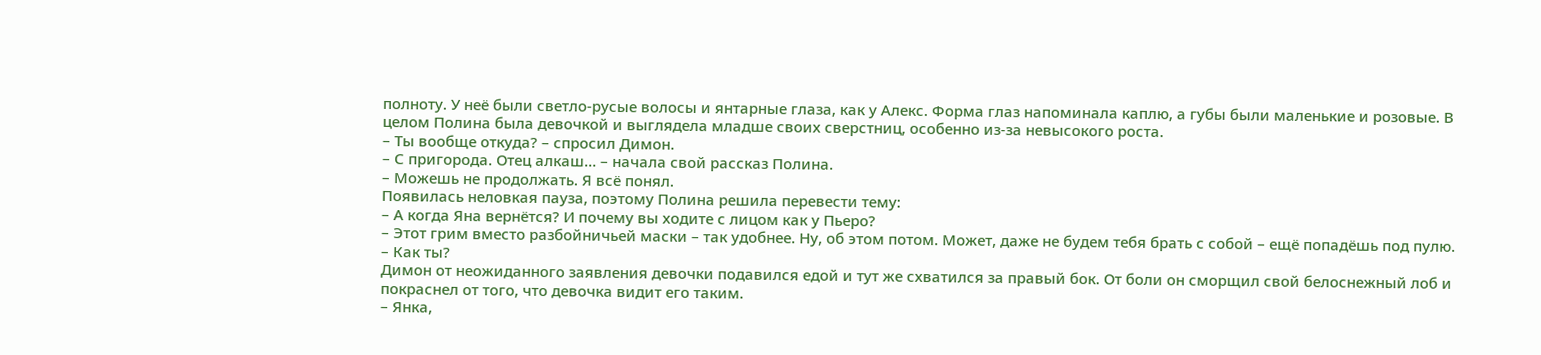полноту. У неё были светло‑русые волосы и янтарные глаза, как у Алекс. Форма глаз напоминала каплю, а губы были маленькие и розовые. В целом Полина была девочкой и выглядела младше своих сверстниц, особенно из‑за невысокого роста.
– Ты вообще откуда? – спросил Димон.
– С пригорода. Отец алкаш… – начала свой рассказ Полина.
– Можешь не продолжать. Я всё понял.
Появилась неловкая пауза, поэтому Полина решила перевести тему:
– А когда Яна вернётся? И почему вы ходите с лицом как у Пьеро?
– Этот грим вместо разбойничьей маски – так удобнее. Ну, об этом потом. Может, даже не будем тебя брать с собой – ещё попадёшь под пулю.
– Как ты?
Димон от неожиданного заявления девочки подавился едой и тут же схватился за правый бок. От боли он сморщил свой белоснежный лоб и покраснел от того, что девочка видит его таким.
– Янка,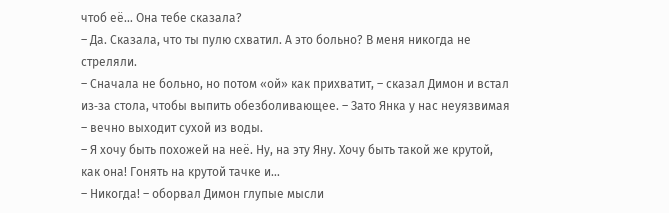чтоб её… Она тебе сказала?
– Да. Сказала, что ты пулю схватил. А это больно? В меня никогда не стреляли.
– Сначала не больно, но потом «ой» как прихватит, – сказал Димон и встал из‑за стола, чтобы выпить обезболивающее. – Зато Янка у нас неуязвимая – вечно выходит сухой из воды.
– Я хочу быть похожей на неё. Ну, на эту Яну. Хочу быть такой же крутой, как она! Гонять на крутой тачке и…
– Никогда! – оборвал Димон глупые мысли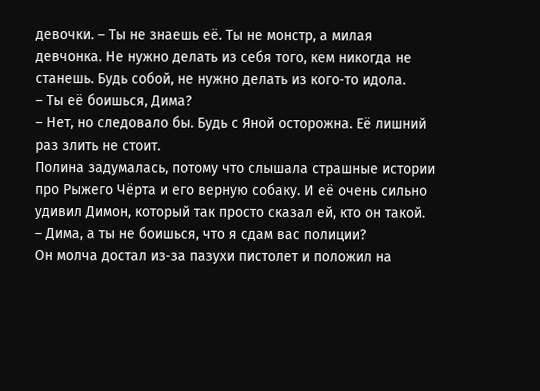девочки. – Ты не знаешь её. Ты не монстр, а милая девчонка. Не нужно делать из себя того, кем никогда не станешь. Будь собой, не нужно делать из кого‑то идола.
– Ты её боишься, Дима?
– Нет, но следовало бы. Будь с Яной осторожна. Её лишний раз злить не стоит.
Полина задумалась, потому что слышала страшные истории про Рыжего Чёрта и его верную собаку. И её очень сильно удивил Димон, который так просто сказал ей, кто он такой.
– Дима, а ты не боишься, что я сдам вас полиции?
Он молча достал из‑за пазухи пистолет и положил на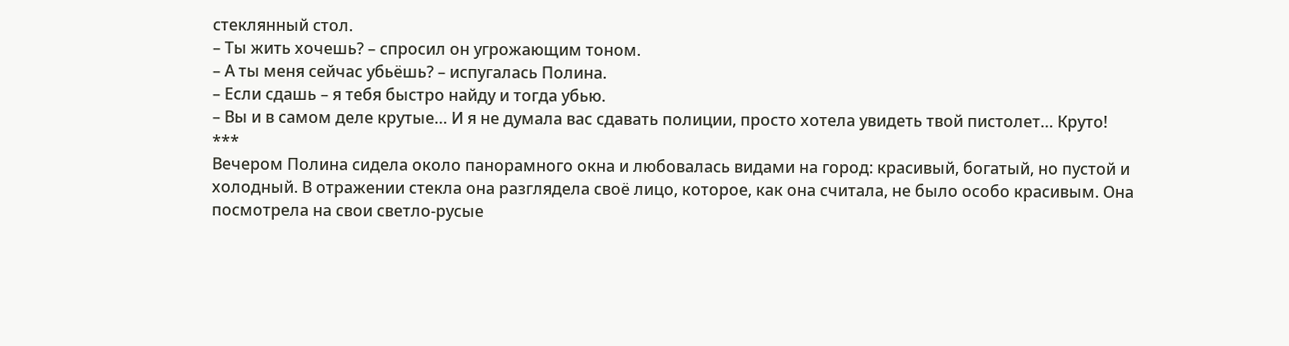стеклянный стол.
– Ты жить хочешь? – спросил он угрожающим тоном.
– А ты меня сейчас убьёшь? – испугалась Полина.
– Если сдашь – я тебя быстро найду и тогда убью.
– Вы и в самом деле крутые… И я не думала вас сдавать полиции, просто хотела увидеть твой пистолет… Круто!
***
Вечером Полина сидела около панорамного окна и любовалась видами на город: красивый, богатый, но пустой и холодный. В отражении стекла она разглядела своё лицо, которое, как она считала, не было особо красивым. Она посмотрела на свои светло‑русые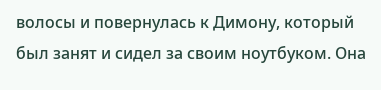волосы и повернулась к Димону, который был занят и сидел за своим ноутбуком. Она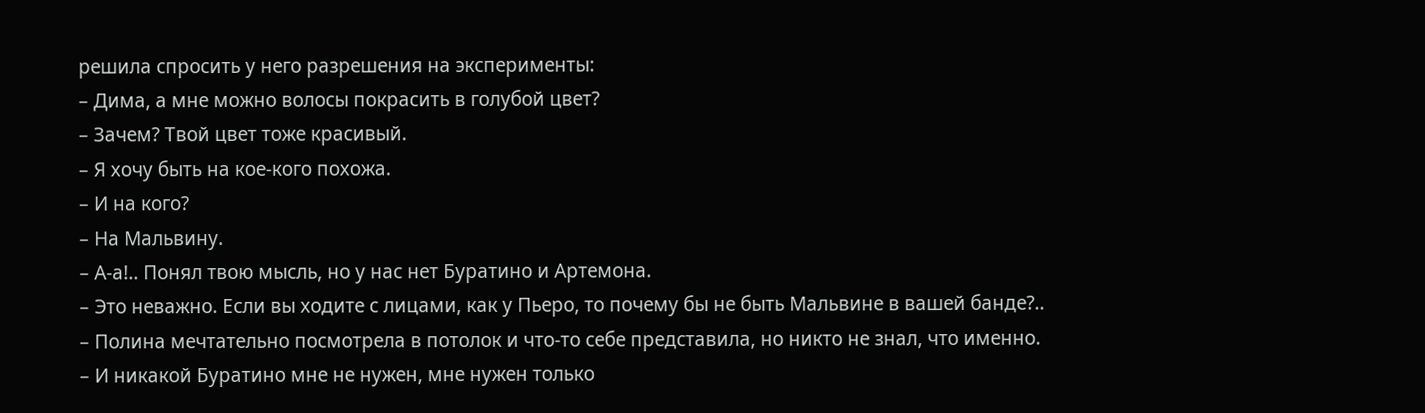решила спросить у него разрешения на эксперименты:
– Дима, а мне можно волосы покрасить в голубой цвет?
– Зачем? Твой цвет тоже красивый.
– Я хочу быть на кое‑кого похожа.
– И на кого?
– На Мальвину.
– А‑а!.. Понял твою мысль, но у нас нет Буратино и Артемона.
– Это неважно. Если вы ходите с лицами, как у Пьеро, то почему бы не быть Мальвине в вашей банде?.. – Полина мечтательно посмотрела в потолок и что‑то себе представила, но никто не знал, что именно. – И никакой Буратино мне не нужен, мне нужен только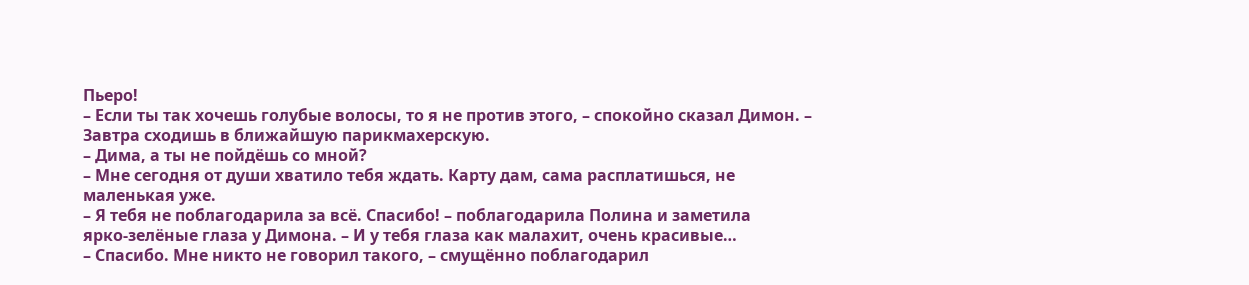Пьеро!
– Если ты так хочешь голубые волосы, то я не против этого, – спокойно сказал Димон. – Завтра сходишь в ближайшую парикмахерскую.
– Дима, а ты не пойдёшь со мной?
– Мне сегодня от души хватило тебя ждать. Карту дам, сама расплатишься, не маленькая уже.
– Я тебя не поблагодарила за всё. Спасибо! – поблагодарила Полина и заметила ярко‑зелёные глаза у Димона. – И у тебя глаза как малахит, очень красивые…
– Спасибо. Мне никто не говорил такого, – смущённо поблагодарил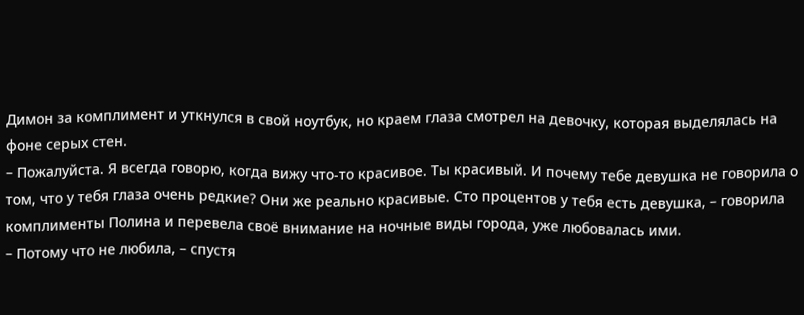Димон за комплимент и уткнулся в свой ноутбук, но краем глаза смотрел на девочку, которая выделялась на фоне серых стен.
– Пожалуйста. Я всегда говорю, когда вижу что‑то красивое. Ты красивый. И почему тебе девушка не говорила о том, что у тебя глаза очень редкие? Они же реально красивые. Сто процентов у тебя есть девушка, – говорила комплименты Полина и перевела своё внимание на ночные виды города, уже любовалась ими.
– Потому что не любила, – спустя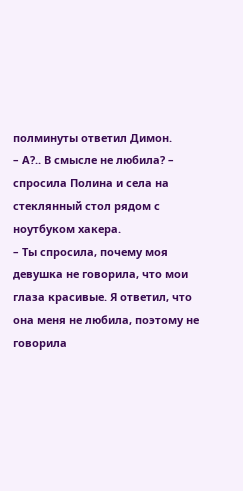полминуты ответил Димон.
– А?.. В смысле не любила? – спросила Полина и села на стеклянный стол рядом с ноутбуком хакера.
– Ты спросила, почему моя девушка не говорила, что мои глаза красивые. Я ответил, что она меня не любила, поэтому не говорила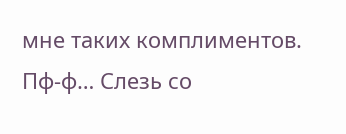мне таких комплиментов. Пф‑ф… Слезь со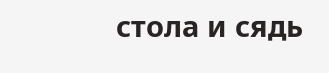стола и сядь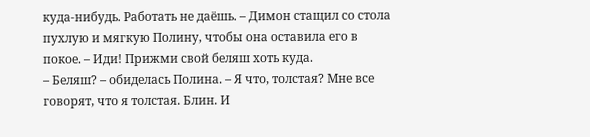куда‑нибудь. Работать не даёшь. – Димон стащил со стола пухлую и мягкую Полину, чтобы она оставила его в покое. – Иди! Прижми свой беляш хоть куда.
– Беляш? – обиделась Полина. – Я что, толстая? Мне все говорят, что я толстая. Блин. И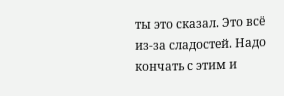ты это сказал. Это всё из‑за сладостей. Надо кончать с этим и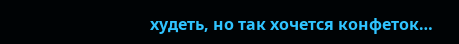худеть, но так хочется конфеток…